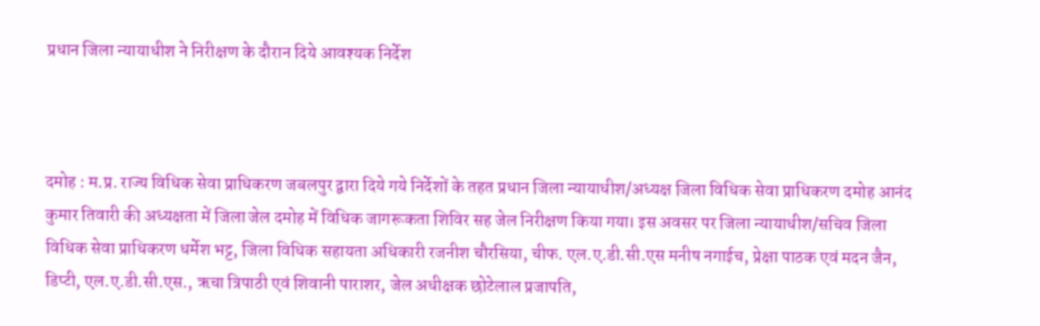प्रधान जिला न्यायाधीश ने निरीक्षण के दौरान दिये आवश्यक निर्देश



दमोह : म.प्र. राज्य विधिक सेवा प्राधिकरण जबलपुर द्वारा दिये गये निर्देशों के तहत प्रधान जिला न्यायाधीश/अध्यक्ष जिला विधिक सेवा प्राधिकरण दमोह आनंद कुमार तिवारी की अध्यक्षता में जिला जेल दमोह में विधिक जागरूकता शिविर सह जेल निरीक्षण किया गया। इस अवसर पर जिला न्यायाधीश/सचिव जिला विधिक सेवा प्राधिकरण धर्मेश भट्ट, जिला विधिक सहायता अधिकारी रजनीश चौरसिया, चीफ. एल.ए.डी.सी.एस मनीष नगाईच, प्रेक्षा पाठक एवं मदन जैन, डिप्टी, एल.ए.डी.सी.एस., ऋचा त्रिपाठी एवं शिवानी पाराशर, जेल अधीक्षक छोटेलाल प्रजापति,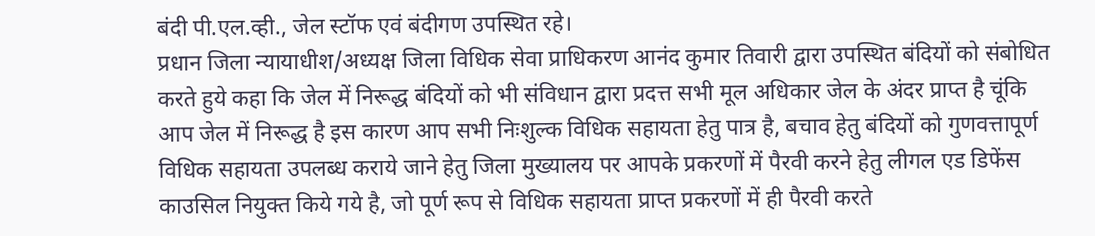बंदी पी.एल.व्ही., जेल स्टॉफ एवं बंदीगण उपस्थित रहे।
प्रधान जिला न्यायाधीश/अध्यक्ष जिला विधिक सेवा प्राधिकरण आनंद कुमार तिवारी द्वारा उपस्थित बंदियों को संबोधित करते हुये कहा कि जेल में निरूद्ध बंदियों को भी संविधान द्वारा प्रदत्त सभी मूल अधिकार जेल के अंदर प्राप्त है चूंकि आप जेल में निरूद्ध है इस कारण आप सभी निःशुल्क विधिक सहायता हेतु पात्र है, बचाव हेतु बंदियों को गुणवत्तापूर्ण विधिक सहायता उपलब्ध कराये जाने हेतु जिला मुख्यालय पर आपके प्रकरणों में पैरवी करने हेतु लीगल एड डिफेंस काउसिल नियुक्त किये गये है, जो पूर्ण रूप से विधिक सहायता प्राप्त प्रकरणों में ही पैरवी करते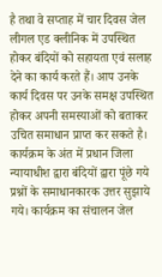है तथा वे सप्ताह में चार दिवस जेल लीगल एड क्लीनिक में उपस्थित होकर बंदियों को सहायता एवं सलाह देने का कार्य करते हैं। आप उनके कार्य दिवस पर उनके समक्ष उपस्थित होकर अपनी समस्याओं को बताकर उचित समाधान प्राप्त कर सकते है। कार्यक्रम के अंत में प्रधान जिला न्यायाधीश द्वारा बंदियों द्वारा पूंछे गये प्रश्नों के समाधानकारक उत्तर सुझाये गये। कार्यक्रम का संचालन जेल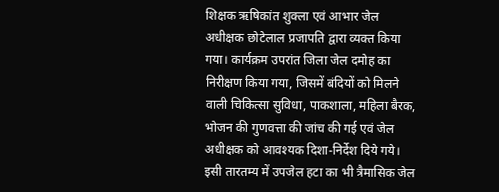शिक्षक ऋषिकांत शुक्ला एवं आभार जेल अधीक्षक छोटेलाल प्रजापति द्वारा व्यक्त किया गया। कार्यक्रम उपरांत जिला जेल दमोह का निरीक्षण किया गया, जिसमें बंदियों को मिलने वाली चिकित्सा सुविधा, पाकशाला, महिला बैरक, भोजन की गुणवत्ता की जांच की गई एवं जेल अधीक्षक को आवश्यक दिशा-निर्देश दिये गये।
इसी तारतम्य में उपजेल हटा का भी त्रैमासिक जेल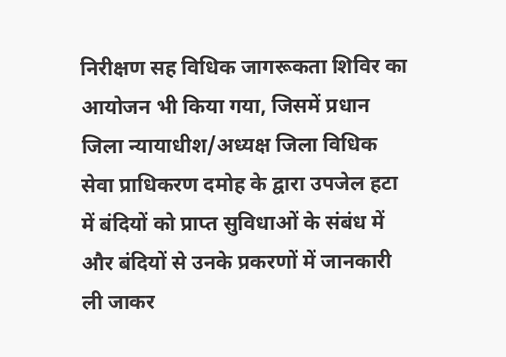निरीक्षण सह विधिक जागरूकता शिविर का आयोजन भी किया गया, जिसमें प्रधान जिला न्यायाधीश/अध्यक्ष जिला विधिक सेवा प्राधिकरण दमोह के द्वारा उपजेल हटा में बंदियों को प्राप्त सुविधाओं के संबंध में और बंदियों से उनके प्रकरणों में जानकारी ली जाकर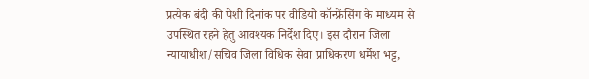प्रत्येक बंदी की पेशी दिनांक पर वीडियो कॉन्फ्रेंसिंग के माध्यम से उपस्थित रहने हेतु आवश्यक निर्देश दिए। इस दौरान जिला न्यायाधीश/सचिव जिला विधिक सेवा प्राधिकरण धर्मेश भट्ट,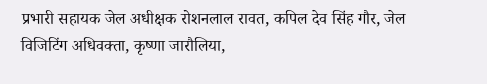प्रभारी सहायक जेल अधीक्षक रोशनलाल रावत, कपिल देव सिंह गौर, जेल विजिटिंग अधिवक्ता, कृष्णा जारौलिया,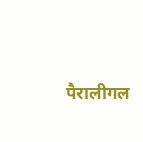पैरालीगल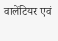वालेंटियर एवं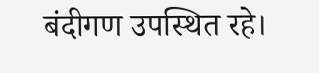बंदीगण उपस्थित रहे।